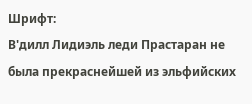Шрифт:
В'дилл Лидиэль леди Прастаран не была прекраснейшей из эльфийских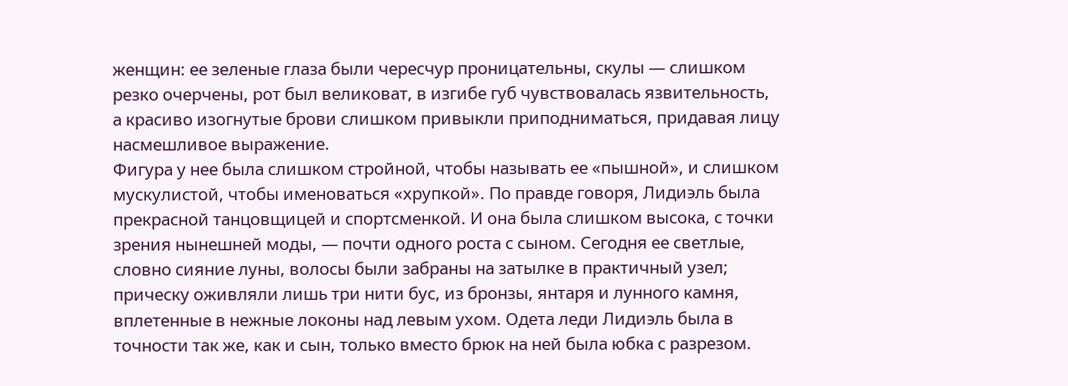женщин: ее зеленые глаза были чересчур проницательны, скулы — слишком резко очерчены, рот был великоват, в изгибе губ чувствовалась язвительность, а красиво изогнутые брови слишком привыкли приподниматься, придавая лицу насмешливое выражение.
Фигура у нее была слишком стройной, чтобы называть ее «пышной», и слишком мускулистой, чтобы именоваться «хрупкой». По правде говоря, Лидиэль была прекрасной танцовщицей и спортсменкой. И она была слишком высока, с точки зрения нынешней моды, — почти одного роста с сыном. Сегодня ее светлые, словно сияние луны, волосы были забраны на затылке в практичный узел; прическу оживляли лишь три нити бус, из бронзы, янтаря и лунного камня, вплетенные в нежные локоны над левым ухом. Одета леди Лидиэль была в точности так же, как и сын, только вместо брюк на ней была юбка с разрезом.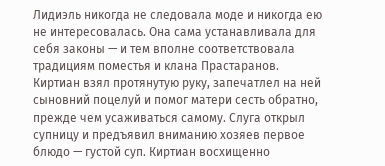Лидиэль никогда не следовала моде и никогда ею не интересовалась. Она сама устанавливала для себя законы — и тем вполне соответствовала традициям поместья и клана Прастаранов.
Киртиан взял протянутую руку, запечатлел на ней сыновний поцелуй и помог матери сесть обратно, прежде чем усаживаться самому. Слуга открыл супницу и предъявил вниманию хозяев первое блюдо — густой суп. Киртиан восхищенно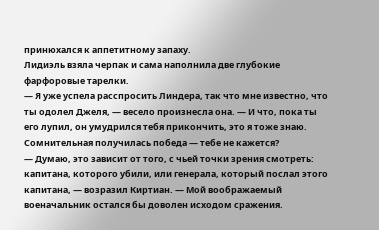принюхался к аппетитному запаху.
Лидиэль взяла черпак и сама наполнила две глубокие фарфоровые тарелки.
— Я уже успела расспросить Линдера, так что мне известно, что ты одолел Джеля, — весело произнесла она. — И что, пока ты его лупил, он умудрился тебя прикончить, это я тоже знаю. Сомнительная получилась победа — тебе не кажется?
— Думаю, это зависит от того, с чьей точки зрения смотреть: капитана, которого убили, или генерала, который послал этого капитана, — возразил Киртиан. — Мой воображаемый военачальник остался бы доволен исходом сражения.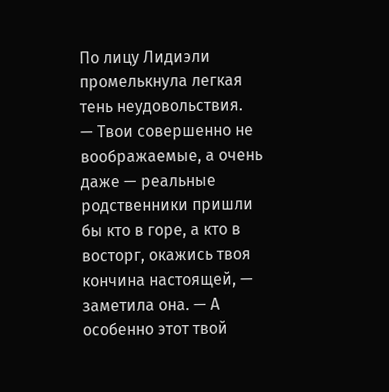По лицу Лидиэли промелькнула легкая тень неудовольствия.
— Твои совершенно не воображаемые, а очень даже — реальные родственники пришли бы кто в горе, а кто в восторг, окажись твоя кончина настоящей, — заметила она. — А особенно этот твой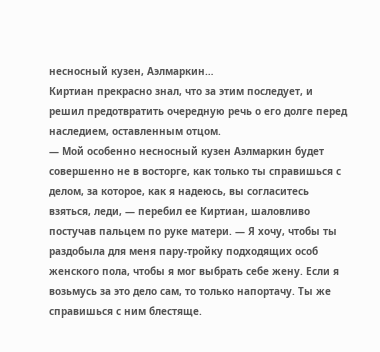несносный кузен, Аэлмаркин…
Киртиан прекрасно знал, что за этим последует, и решил предотвратить очередную речь о его долге перед наследием, оставленным отцом.
— Мой особенно несносный кузен Аэлмаркин будет совершенно не в восторге, как только ты справишься с делом, за которое, как я надеюсь, вы согласитесь взяться, леди, — перебил ее Киртиан, шаловливо постучав пальцем по руке матери. — Я хочу, чтобы ты раздобыла для меня пару-тройку подходящих особ женского пола, чтобы я мог выбрать себе жену. Если я возьмусь за это дело сам, то только напортачу. Ты же справишься с ним блестяще.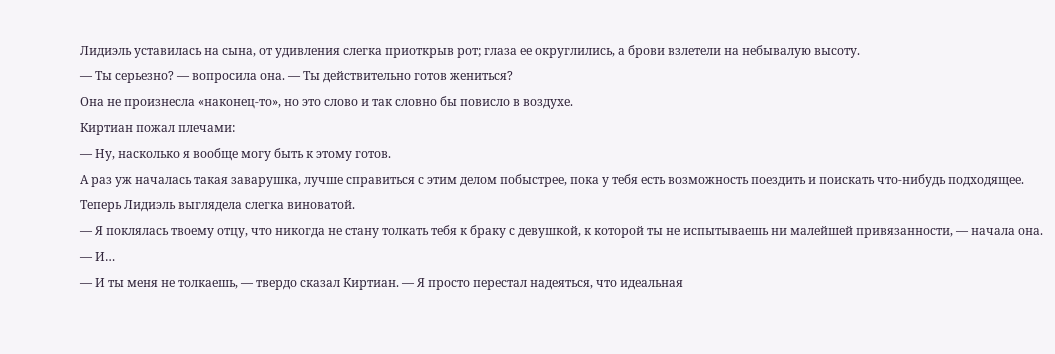Лидиэль уставилась на сына, от удивления слегка приоткрыв рот; глаза ее округлились, а брови взлетели на небывалую высоту.
— Ты серьезно? — вопросила она. — Ты действительно готов жениться?
Она не произнесла «наконец-то», но это слово и так словно бы повисло в воздухе.
Киртиан пожал плечами:
— Ну, насколько я вообще могу быть к этому готов.
А раз уж началась такая заварушка, лучше справиться с этим делом побыстрее, пока у тебя есть возможность поездить и поискать что-нибудь подходящее.
Теперь Лидиэль выглядела слегка виноватой.
— Я поклялась твоему отцу, что никогда не стану толкать тебя к браку с девушкой, к которой ты не испытываешь ни малейшей привязанности, — начала она. — И…
— И ты меня не толкаешь, — твердо сказал Киртиан. — Я просто перестал надеяться, что идеальная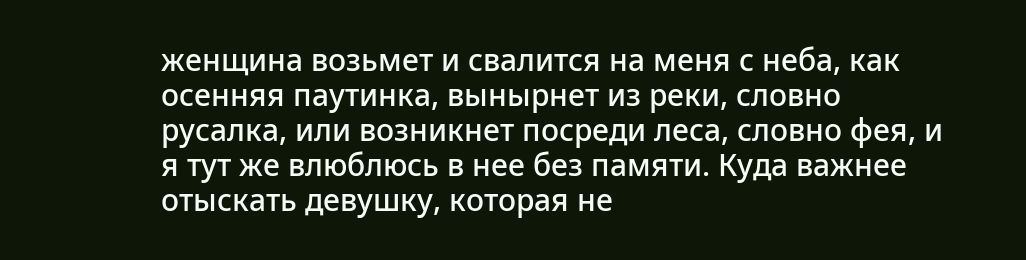женщина возьмет и свалится на меня с неба, как осенняя паутинка, вынырнет из реки, словно русалка, или возникнет посреди леса, словно фея, и я тут же влюблюсь в нее без памяти. Куда важнее отыскать девушку, которая не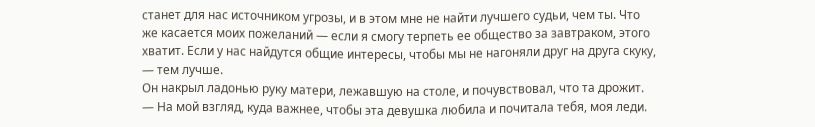станет для нас источником угрозы, и в этом мне не найти лучшего судьи, чем ты. Что же касается моих пожеланий — если я смогу терпеть ее общество за завтраком, этого хватит. Если у нас найдутся общие интересы, чтобы мы не нагоняли друг на друга скуку, — тем лучше.
Он накрыл ладонью руку матери, лежавшую на столе, и почувствовал, что та дрожит.
— На мой взгляд, куда важнее, чтобы эта девушка любила и почитала тебя, моя леди.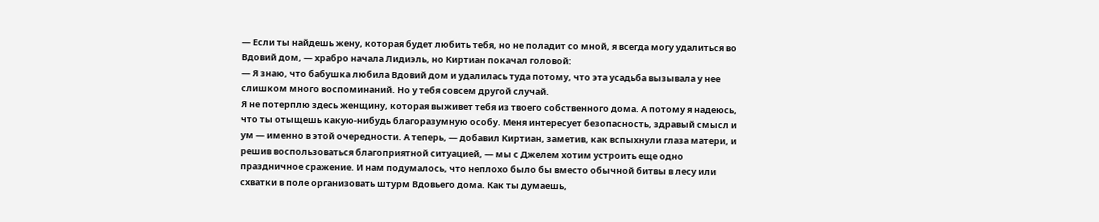— Если ты найдешь жену, которая будет любить тебя, но не поладит со мной, я всегда могу удалиться во Вдовий дом, — храбро начала Лидиэль, но Киртиан покачал головой:
— Я знаю, что бабушка любила Вдовий дом и удалилась туда потому, что эта усадьба вызывала у нее слишком много воспоминаний. Но у тебя совсем другой случай.
Я не потерплю здесь женщину, которая выживет тебя из твоего собственного дома. А потому я надеюсь, что ты отыщешь какую-нибудь благоразумную особу. Меня интересует безопасность, здравый смысл и ум — именно в этой очередности. А теперь, — добавил Киртиан, заметив, как вспыхнули глаза матери, и решив воспользоваться благоприятной ситуацией, — мы с Джелем хотим устроить еще одно праздничное сражение. И нам подумалось, что неплохо было бы вместо обычной битвы в лесу или схватки в поле организовать штурм Вдовьего дома. Как ты думаешь,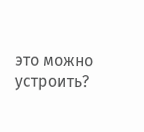это можно устроить?